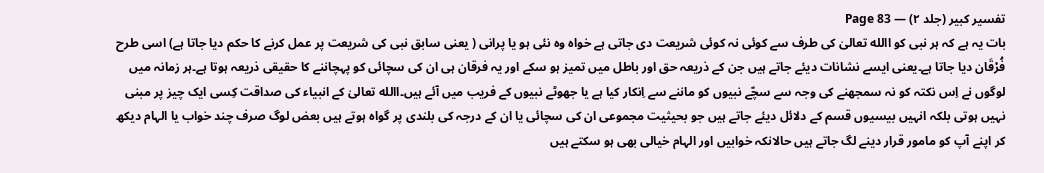تفسیر کبیر (جلد ۲) — Page 83
بات یہ ہے کہ ہر نبی کو االله تعالیٰ کی طرف سے کوئی نہ کوئی شریعت دی جاتی ہے خواہ وہ نئی ہو یا پرانی ( یعنی سابق نبی کی شریعت پر عمل کرنے کا حکم دیا جاتا ہے) اسی طرح فُرْقَان دیا جاتا ہے۔یعنی ایسے نشانات دیئے جاتے ہیں جن کے ذریعہ حق اور باطل میں تمیز ہو سکے اور یہ فرقان ہی ان کی سچائی کو پہچاننے کا حقیقی ذریعہ ہوتا ہے۔ہر زمانہ میں لوگوں نے اِس نکتہ کو نہ سمجھنے کی وجہ سے سچّے نبیوں کو ماننے سے اِنکار کیا ہے یا جھوٹے نبیوں کے فریب میں آئے ہیں۔االله تعالیٰ کے انبیاء کی صداقت کِسی ایک چیز پر مبنی نہیں ہوتی بلکہ انہیں بیسیوں قسم کے دلائل دیئے جاتے ہیں جو بحیثیت مجموعی ان کی سچائی یا ان کے درجہ کی بلندی پر گواہ ہوتے ہیں بعض لوگ صرف چند خواب یا الہام دیکھ کر اپنے آپ کو مامور قرار دینے لگ جاتے ہیں حالانکہ خوابیں اور الہام خیالی بھی ہو سکتے ہیں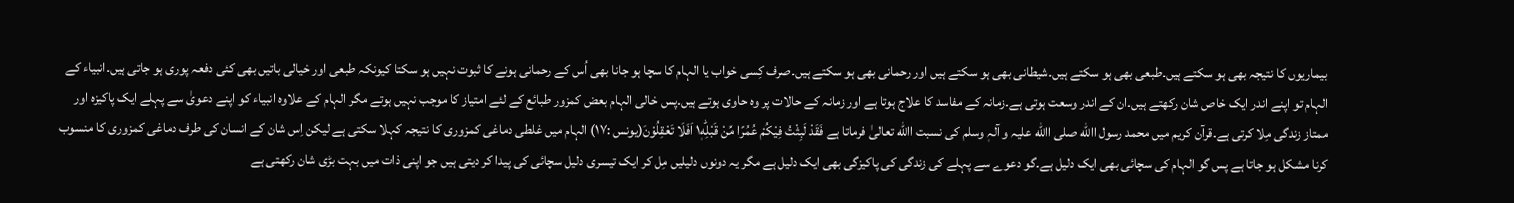بیماریوں کا نتیجہ بھی ہو سکتے ہیں۔طبعی بھی ہو سکتے ہیں۔شیطانی بھی ہو سکتے ہیں اور رحمانی بھی ہو سکتے ہیں۔صرف کِسی خواب یا الہام کا سچا ہو جانا بھی اُس کے رحمانی ہونے کا ثبوت نہیں ہو سکتا کیونکہ طبعی اور خیالی باتیں بھی کئی دفعہ پوری ہو جاتی ہیں۔انبیاء کے الہام تو اپنے اندر ایک خاص شان رکھتے ہیں۔ان کے اندر وسعت ہوتی ہے۔زمانہ کے مفاسد کا علاج ہوتا ہے اور زمانہ کے حالات پر وہ حاوی ہوتے ہیں۔پس خالی الہام بعض کمزور طبائع کے لئے امتیاز کا موجب نہیں ہوتے مگر الہام کے علاوہ انبیاء کو اپنے دعویٰ سے پہلے ایک پاکیزہ اور ممتاز زندگی مِلا کرتی ہے۔قرآن کریم میں محمد رسول االله صلی االله علیہ و آلہٖ وسلم کی نسبت االله تعالیٰ فرماتا ہے فَقَدْ لَبِثْتُ فِيْكُمْ عُمُرًا مِّنْ قَبْلِهٖ١ؕ اَفَلَا تَعْقِلُوْنَ(یونس :۱۷) الہام میں غلطی دماغی کمزوری کا نتیجہ کہلا سکتی ہے لیکن اِس شان کے انسان کی طرف دماغی کمزوری کا منسوب کرنا مشکل ہو جاتا ہے پس گو الہام کی سچائی بھی ایک دلیل ہے۔گو دعوے سے پہلے کی زندگی کی پاکیزگی بھی ایک دلیل ہے مگر یہ دونوں دلیلیں مِل کر ایک تیسری دلیل سچائی کی پیدا کر دیتی ہیں جو اپنی ذات میں بہت بڑی شان رکھتی ہے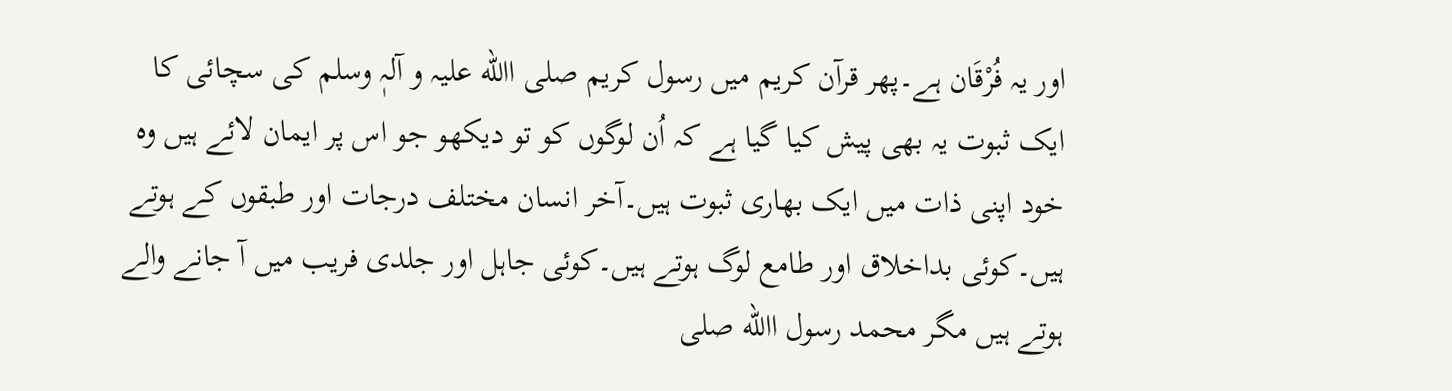اور یہ فُرْقَان ہے۔پھر قرآن کریم میں رسول کریم صلی االله علیہ و آلہٖ وسلم کی سچائی کا ایک ثبوت یہ بھی پیش کیا گیا ہے کہ اُن لوگوں کو تو دیکھو جو اس پر ایمان لائے ہیں وہ خود اپنی ذات میں ایک بھاری ثبوت ہیں۔آخر انسان مختلف درجات اور طبقوں کے ہوتے ہیں۔کوئی بداخلاق اور طامع لوگ ہوتے ہیں۔کوئی جاہل اور جلدی فریب میں آ جانے والے ہوتے ہیں مگر محمد رسول االله صلی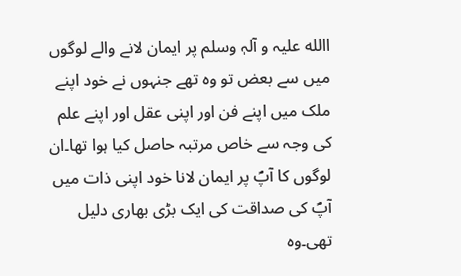االله علیہ و آلہٖ وسلم پر ایمان لانے والے لوگوں میں سے بعض تو وہ تھے جنہوں نے خود اپنے ملک میں اپنے فن اور اپنی عقل اور اپنے علم کی وجہ سے خاص مرتبہ حاصل کیا ہوا تھا۔ان لوگوں کا آپؐ پر ایمان لانا خود اپنی ذات میں آپؐ کی صداقت کی ایک بڑی بھاری دلیل تھی۔وہ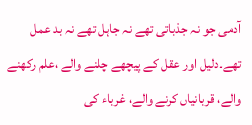آدمی جو نہ جذباتی تھے نہ جاہل تھے نہ بد عمل تھے۔دلیل اور عقل کے پیچھے چلنے والے ،علم رکھنے والے، قربانیاں کرنے والے، غرباء کی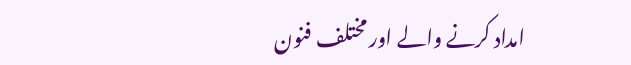امداد کرنے والے اور مختلف فنون